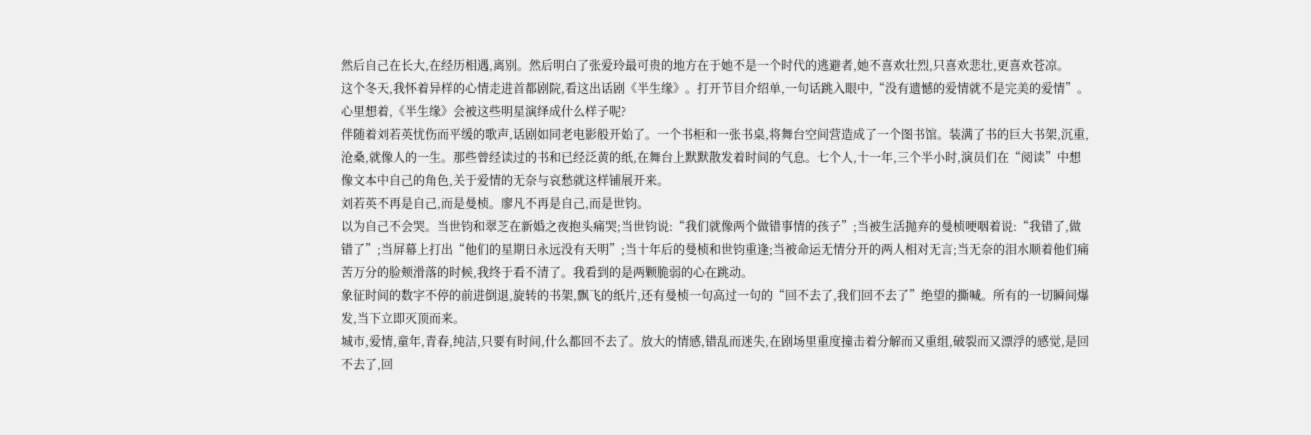然后自己在长大,在经历相遇,离别。然后明白了张爱玲最可贵的地方在于她不是一个时代的逃避者,她不喜欢壮烈,只喜欢悲壮,更喜欢苍凉。
这个冬天,我怀着异样的心情走进首都剧院,看这出话剧《半生缘》。打开节目介绍单,一句话跳入眼中,“没有遗憾的爱情就不是完美的爱情”。心里想着,《半生缘》会被这些明星演绎成什么样子呢?
伴随着刘若英忧伤而平缓的歌声,话剧如同老电影般开始了。一个书柜和一张书桌,将舞台空间营造成了一个图书馆。装满了书的巨大书架,沉重,沧桑,就像人的一生。那些曾经读过的书和已经泛黄的纸,在舞台上默默散发着时间的气息。七个人,十一年,三个半小时,演员们在“阅读”中想像文本中自己的角色,关于爱情的无奈与哀愁就这样铺展开来。
刘若英不再是自己,而是曼桢。廖凡不再是自己,而是世钧。
以为自己不会哭。当世钧和翠芝在新婚之夜抱头痛哭;当世钧说:“我们就像两个做错事情的孩子”;当被生活抛弃的曼桢哽咽着说:“我错了,做错了”;当屏幕上打出“他们的星期日永远没有天明”;当十年后的曼桢和世钧重逢;当被命运无情分开的两人相对无言;当无奈的泪水顺着他们痛苦万分的脸颊滑落的时候,我终于看不清了。我看到的是两颗脆弱的心在跳动。
象征时间的数字不停的前进倒退,旋转的书架,飘飞的纸片,还有曼桢一句高过一句的“回不去了,我们回不去了”绝望的撕喊。所有的一切瞬间爆发,当下立即灭顶而来。
城市,爱情,童年,青春,纯洁,只要有时间,什么都回不去了。放大的情感,错乱而迷失,在剧场里重度撞击着分解而又重组,破裂而又漂浮的感觉,是回不去了,回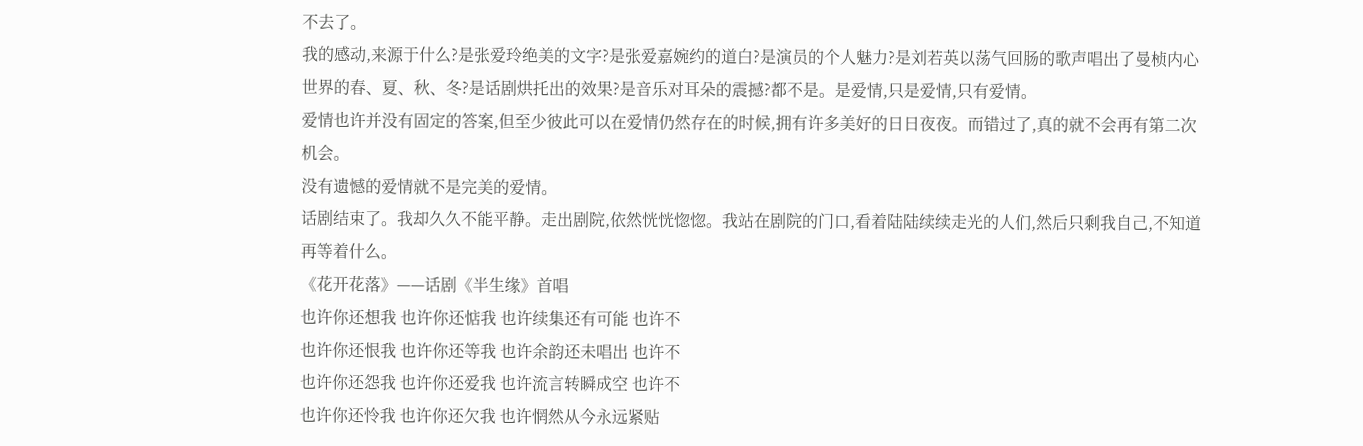不去了。
我的感动,来源于什么?是张爱玲绝美的文字?是张爱嘉婉约的道白?是演员的个人魅力?是刘若英以荡气回肠的歌声唱出了曼桢内心世界的春、夏、秋、冬?是话剧烘托出的效果?是音乐对耳朵的震撼?都不是。是爱情,只是爱情,只有爱情。
爱情也许并没有固定的答案,但至少彼此可以在爱情仍然存在的时候,拥有许多美好的日日夜夜。而错过了,真的就不会再有第二次机会。
没有遗憾的爱情就不是完美的爱情。
话剧结束了。我却久久不能平静。走出剧院,依然恍恍惚惚。我站在剧院的门口,看着陆陆续续走光的人们,然后只剩我自己,不知道再等着什么。
《花开花落》——话剧《半生缘》首唱
也许你还想我 也许你还惦我 也许续集还有可能 也许不
也许你还恨我 也许你还等我 也许余韵还未唱出 也许不
也许你还怨我 也许你还爱我 也许流言转瞬成空 也许不
也许你还怜我 也许你还欠我 也许惘然从今永远紧贴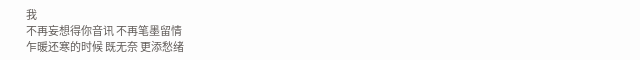我
不再妄想得你音讯 不再笔墨留情
乍暖还寒的时候 既无奈 更添愁绪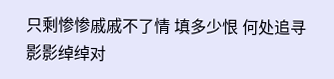只剩惨惨戚戚不了情 填多少恨 何处追寻
影影绰绰对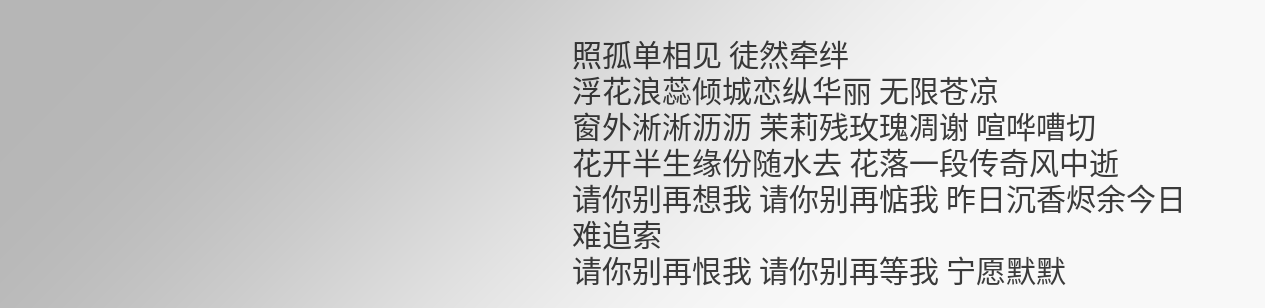照孤单相见 徒然牵绊
浮花浪蕊倾城恋纵华丽 无限苍凉
窗外淅淅沥沥 茉莉残玫瑰凋谢 喧哗嘈切
花开半生缘份随水去 花落一段传奇风中逝
请你别再想我 请你别再惦我 昨日沉香烬余今日难追索
请你别再恨我 请你别再等我 宁愿默默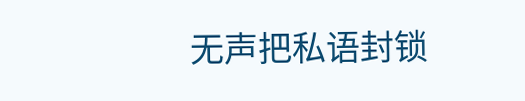无声把私语封锁